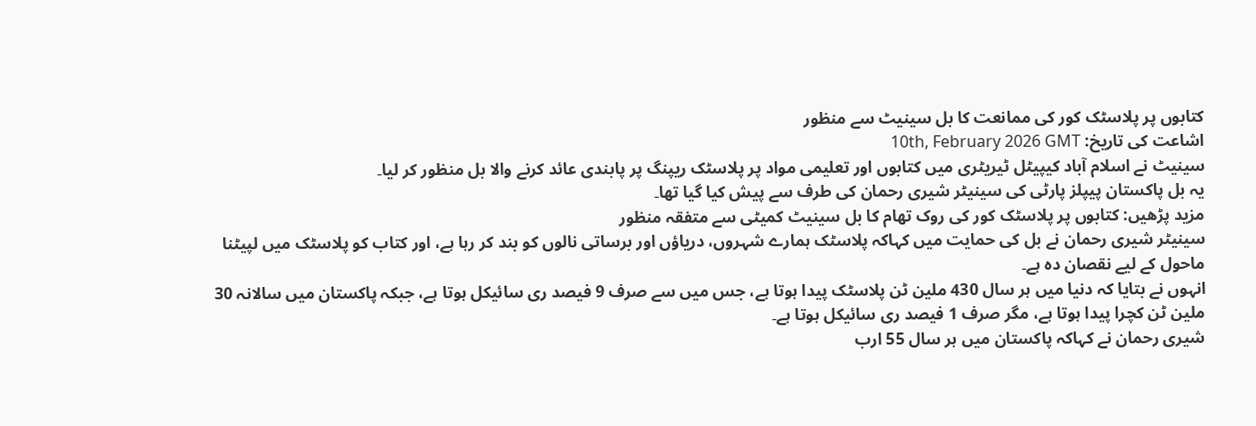کتابوں پر پلاسٹک کور کی ممانعت کا بل سینیٹ سے منظور
اشاعت کی تاریخ: 10th, February 2026 GMT
سینیٹ نے اسلام آباد کیپیٹل ٹیریٹری میں کتابوں اور تعلیمی مواد پر پلاسٹک ریپنگ پر پابندی عائد کرنے والا بل منظور کر لیا۔
یہ بل پاکستان پیپلز پارٹی کی سینیٹر شیری رحمان کی طرف سے پیش کیا گیا تھا۔
مزید پڑھیں: کتابوں پر پلاسٹک کور کی روک تھام کا بل سینیٹ کمیٹی سے متفقہ منظور
سینیٹر شیری رحمان نے بل کی حمایت میں کہاکہ پلاسٹک ہمارے شہروں، دریاؤں اور برساتی نالوں کو بند کر رہا ہے، اور کتاب کو پلاسٹک میں لپیٹنا ماحول کے لیے نقصان دہ ہے۔
انہوں نے بتایا کہ دنیا میں ہر سال 430 ملین ٹن پلاسٹک پیدا ہوتا ہے، جس میں سے صرف 9 فیصد ری سائیکل ہوتا ہے، جبکہ پاکستان میں سالانہ 30 ملین ٹن کچرا پیدا ہوتا ہے، مگر صرف 1 فیصد ری سائیکل ہوتا ہے۔
شیری رحمان نے کہاکہ پاکستان میں ہر سال 55 ارب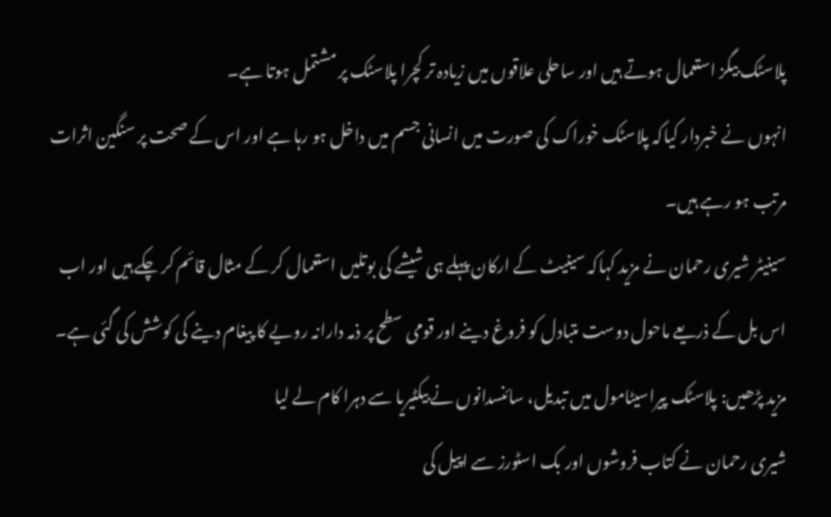پلاسٹک بیگز استعمال ہوتے ہیں اور ساحلی علاقوں میں زیادہ تر کچرا پلاسٹک پر مشتمل ہوتا ہے۔
انہوں نے خبردار کیاکہ پلاسٹک خوراک کی صورت میں انسانی جسم میں داخل ہو رہا ہے اور اس کے صحت پر سنگین اثرات مرتب ہو رہے ہیں۔
سینیٹر شیری رحمان نے مزید کہاکہ سینیٹ کے ارکان پہلے ہی شیشے کی بوتلیں استعمال کر کے مثال قائم کر چکے ہیں اور اب اس بل کے ذریعے ماحول دوست متبادل کو فروغ دینے اور قومی سطح پر ذمہ دارانہ رویے کا پیغام دینے کی کوشش کی گئی ہے۔
مزید پڑھیں: پلاسٹک پیراسیٹامول میں تبدیل، سائنسدانوں نے بیکٹیریا سے دہرا کام لے لیا
شیری رحمان نے کتاب فروشوں اور بک اسٹورز سے اپیل کی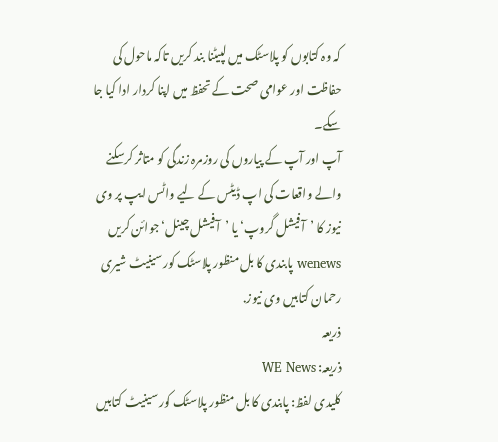کہ وہ کتابوں کو پلاسٹک میں لپیٹنا بند کریں تاکہ ماحول کی حفاظت اور عوامی صحت کے تحفظ میں اپنا کردار ادا کیا جا سکے۔
آپ اور آپ کے پیاروں کی روزمرہ زندگی کو متاثر کرسکنے والے واقعات کی اپ ڈیٹس کے لیے واٹس ایپ پر وی نیوز کا ’آفیشل گروپ‘ یا ’آفیشل چینل‘ جوائن کریں
wenews پابندی کا بل منظور پلاسٹک کور سینیٹ شیری رحمان کتابیں وی نیوز.
ذریعہ
ذریعہ: WE News
کلیدی لفظ: پابندی کا بل منظور پلاسٹک کور سینیٹ کتابیں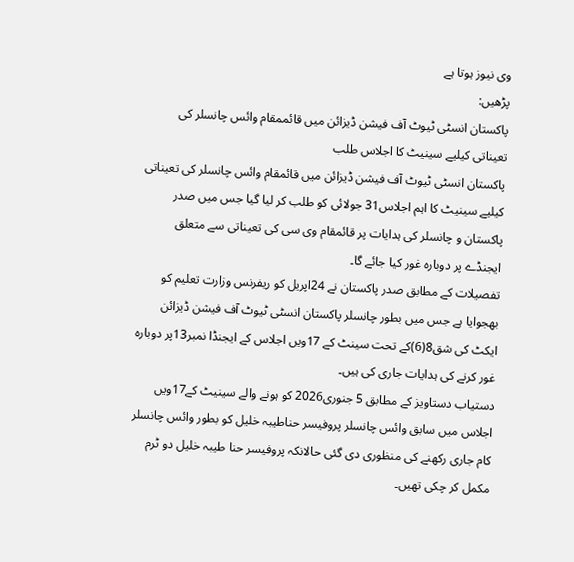وی نیوز ہوتا ہے
پڑھیں:
پاکستان انسٹی ٹیوٹ آف فیشن ڈیزائن میں قائممقام وائس چانسلر کی تعیناتی کیلیے سینیٹ کا اجلاس طلب
پاکستان انسٹی ٹیوٹ آف فیشن ڈیزائن میں قائمقام وائس چانسلر کی تعیناتی کیلیے سینیٹ کا اہم اجلاس31 جولائی کو طلب کر لیا گیا جس میں صدر پاکستان و چانسلر کی ہدایات پر قائمقام وی سی کی تعیناتی سے متعلق ایجنڈے پر دوبارہ غور کیا جائے گا۔
تفصیلات کے مطابق صدر پاکستان نے 24اپریل کو ریفرنس وزارت تعلیم کو بھجوایا ہے جس میں بطور چانسلر پاکستان انسٹی ٹیوٹ آف فیشن ڈیزائن ایکٹ کی شق8(6)کے تحت سینٹ کے 17ویں اجلاس کے ایجنڈا نمبر13پر دوبارہ غور کرنے کی ہدایات جاری کی ہیں۔
دستیاب دستاویز کے مطابق 5 جنوری2026 کو ہونے والے سینیٹ کے17ویں اجلاس میں سابق وائس چانسلر پروفیسر حناطیبہ خلیل کو بطور وائس چانسلر کام جاری رکھنے کی منظوری دی گئی حالانکہ پروفیسر حنا طیبہ خلیل دو ٹرم مکمل کر چکی تھیں۔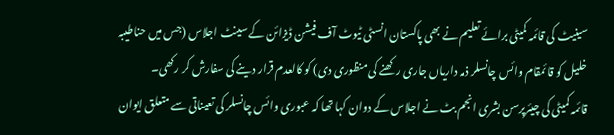سینیٹ کی قائمہ کمیٹی برائے تعلیم نے بھی پاکستان انسٹی ٹیوٹ آف فیشن ڈیزائن کے سینٹ اجلاس (جس میں حناطیبہ خلیل کو قائمقام وائس چانسلر ذمہ داریاں جاری رکھنے کی منظوری دی) کو کالعدم قرار دینے کی سفارش کر رکھی۔
قائمہ کمیٹی کی چیئرپرسن بشری انجم بٹ نے اجلاس کے دوان کہا تھا کہ عبوری وائس چانسلر کی تعیناتی سے متعلق ایوان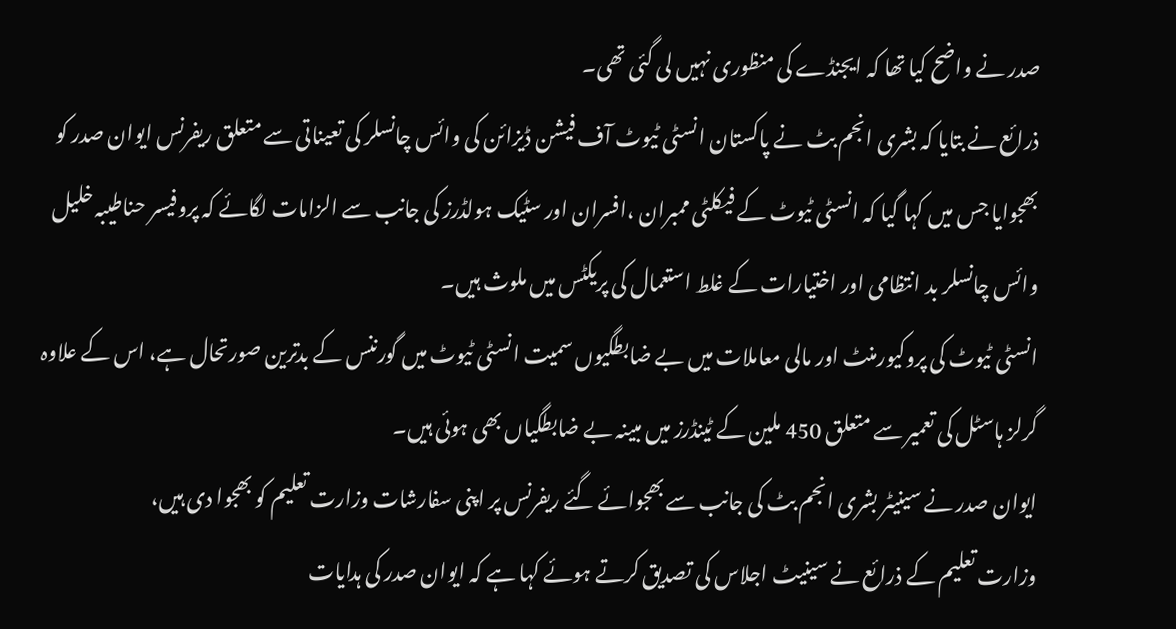صدر نے واضح کیا تھا کہ ایجنڈے کی منظوری نہیں لی گئی تھی۔
ذرائع نے بتایا کہ بشری انجم بٹ نے پاکستان انسٹی ٹیوٹ آف فیشن ڈیزائن کی وائس چانسلر کی تعیناتی سے متعلق ریفرنس ایوان صدر کو بھجوایا جس میں کہا گیا کہ انسٹی ٹیوٹ کے فیکلٹی ممبران ،افسران اور سٹیک ہولڈرز کی جانب سے الزامات لگائے کہ پروفیسر حناطیبہ خلیل وائس چانسلر بد انتظامی اور اختیارات کے غلط استعمال کی پریکٹس میں ملوث ہیں۔
انسٹی ٹیوٹ کی پروکیورمنٹ اور مالی معاملات میں بے ضابطگیوں سمیت انسٹی ٹیوٹ میں گورننس کے بدترین صورتحال ہے، اس کے علاوہ گرلز ہاسٹل کی تعمیر سے متعلق 450 ملین کے ٹینڈرز میں مبینہ بے ضابطگیاں بھی ہوئی ہیں۔
ایوان صدر نے سینیٹر بشری انجم بٹ کی جانب سے بھجوائے گئے ریفرنس پر اپنی سفارشات وزارت تعلیم کو بھجوا دی ہیں،
وزارت تعلیم کے ذرائع نے سینیٹ اجلاس کی تصدیق کرتے ہوئے کہا ہے کہ ایوان صدر کی ہدایات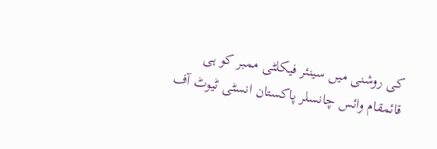کی روشنی میں سینئر فیکلٹی ممبر کو ہی قائمقام وائس چانسلر پاکستان انسٹی ٹیوٹ آف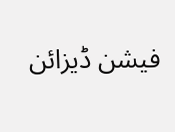فیشن ڈیزائن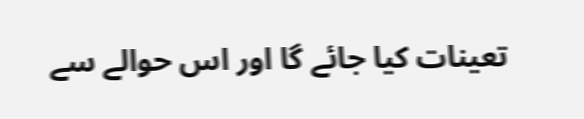تعینات کیا جائے گا اور اس حوالے سے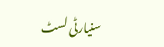سنیارٹی لسٹ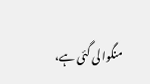منگوا لی گئی ہے،